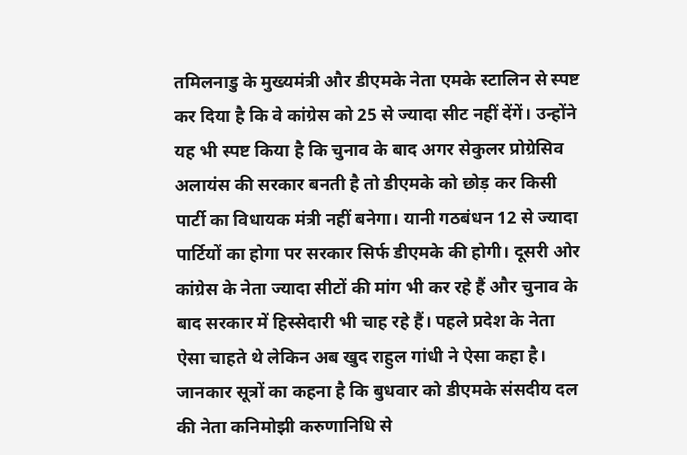तमिलनाडु के मुख्यमंत्री और डीएमके नेता एमके स्टालिन से स्पष्ट कर दिया है कि वे कांग्रेस को 25 से ज्यादा सीट नहीं देंगें। उन्होंने यह भी स्पष्ट किया है कि चुनाव के बाद अगर सेकुलर प्रोग्रेसिव अलायंस की सरकार बनती है तो डीएमके को छोड़ कर किसी पार्टी का विधायक मंत्री नहीं बनेगा। यानी गठबंधन 12 से ज्यादा पार्टियों का होगा पर सरकार सिर्फ डीएमके की होगी। दूसरी ओर कांग्रेस के नेता ज्यादा सीटों की मांग भी कर रहे हैं और चुनाव के बाद सरकार में हिस्सेदारी भी चाह रहे हैं। पहले प्रदेश के नेता ऐसा चाहते थे लेकिन अब खुद राहुल गांधी ने ऐसा कहा है।
जानकार सूत्रों का कहना है कि बुधवार को डीएमके संसदीय दल की नेता कनिमोझी करुणानिधि से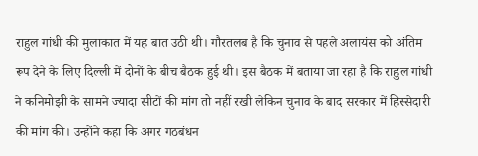राहुल गांधी की मुलाकात में यह बात उठी थी। गौरतलब है कि चुनाव से पहले अलायंस को अंतिम रूप देने के लिए दिल्ली में दोनों के बीच बैठक हुई थी। इस बैठक में बताया जा रहा है कि राहुल गांधी ने कनिमोझी के सामने ज्यादा सीटों की मांग तो नहीं रखी लेकिन चुनाव के बाद सरकार में हिस्सेदारी की मांग की। उन्होंने कहा कि अगर गठबंधन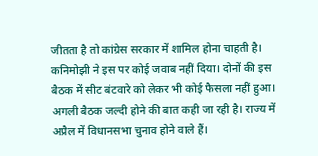जीतता है तो कांग्रेस सरकार में शामिल होना चाहती है। कनिमोझी ने इस पर कोई जवाब नहीं दिया। दोनों की इस बैठक में सीट बंटवारे को लेकर भी कोई फैसला नहीं हुआ। अगली बैठक जल्दी होने की बात कही जा रही है। राज्य में अप्रैल में विधानसभा चुनाव होने वाले हैं।